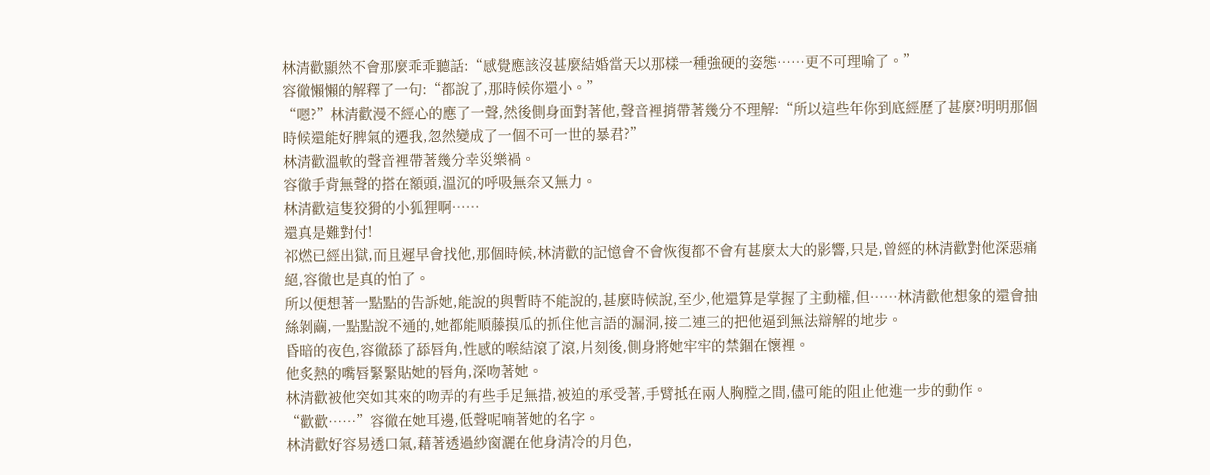林清歡顯然不會那麼乖乖聽話:“感覺應該沒甚麼結婚當天以那樣一種強硬的姿態……更不可理喻了。”
容徹懶懶的解釋了一句:“都說了,那時候你還小。”
“嗯?”林清歡漫不經心的應了一聲,然後側身面對著他,聲音裡捎帶著幾分不理解:“所以這些年你到底經歷了甚麼?明明那個時候還能好脾氣的遷我,忽然變成了一個不可一世的暴君?”
林清歡溫軟的聲音裡帶著幾分幸災樂禍。
容徹手背無聲的搭在額頭,溫沉的呼吸無奈又無力。
林清歡這隻狡猾的小狐狸啊……
還真是難對付!
祁燃已經出獄,而且遲早會找他,那個時候,林清歡的記憶會不會恢復都不會有甚麼太大的影響,只是,曾經的林清歡對他深惡痛絕,容徹也是真的怕了。
所以便想著一點點的告訴她,能說的與暫時不能說的,甚麼時候說,至少,他還算是掌握了主動權,但……林清歡他想象的還會抽絲剝繭,一點點說不通的,她都能順藤摸瓜的抓住他言語的漏洞,接二連三的把他逼到無法辯解的地步。
昏暗的夜色,容徹舔了舔唇角,性感的喉結滾了滾,片刻後,側身將她牢牢的禁錮在懷裡。
他炙熱的嘴唇緊緊貼她的唇角,深吻著她。
林清歡被他突如其來的吻弄的有些手足無措,被迫的承受著,手臂抵在兩人胸膛之間,儘可能的阻止他進一步的動作。
“歡歡……”容徹在她耳邊,低聲呢喃著她的名字。
林清歡好容易透口氣,藉著透過紗窗灑在他身清冷的月色,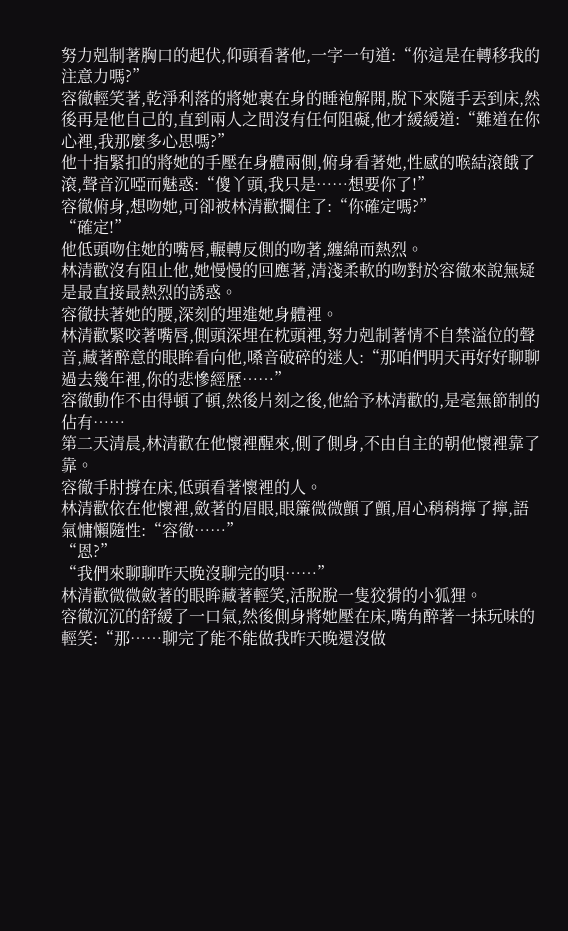努力剋制著胸口的起伏,仰頭看著他,一字一句道:“你這是在轉移我的注意力嗎?”
容徹輕笑著,乾淨利落的將她裹在身的睡袍解開,脫下來隨手丟到床,然後再是他自己的,直到兩人之間沒有任何阻礙,他才緩緩道:“難道在你心裡,我那麼多心思嗎?”
他十指緊扣的將她的手壓在身體兩側,俯身看著她,性感的喉結滾餓了滾,聲音沉啞而魅惑:“傻丫頭,我只是……想要你了!”
容徹俯身,想吻她,可卻被林清歡攔住了:“你確定嗎?”
“確定!”
他低頭吻住她的嘴唇,輾轉反側的吻著,纏綿而熱烈。
林清歡沒有阻止他,她慢慢的回應著,清淺柔軟的吻對於容徹來說無疑是最直接最熱烈的誘惑。
容徹扶著她的腰,深刻的埋進她身體裡。
林清歡緊咬著嘴唇,側頭深埋在枕頭裡,努力剋制著情不自禁溢位的聲音,藏著醉意的眼眸看向他,嗓音破碎的迷人:“那咱們明天再好好聊聊過去幾年裡,你的悲慘經歷……”
容徹動作不由得頓了頓,然後片刻之後,他給予林清歡的,是毫無節制的佔有……
第二天清晨,林清歡在他懷裡醒來,側了側身,不由自主的朝他懷裡靠了靠。
容徹手肘撐在床,低頭看著懷裡的人。
林清歡依在他懷裡,斂著的眉眼,眼簾微微顫了顫,眉心稍稍擰了擰,語氣慵懶隨性:“容徹……”
“恩?”
“我們來聊聊昨天晚沒聊完的唄……”
林清歡微微斂著的眼眸藏著輕笑,活脫脫一隻狡猾的小狐狸。
容徹沉沉的舒緩了一口氣,然後側身將她壓在床,嘴角醉著一抹玩味的輕笑:“那……聊完了能不能做我昨天晚還沒做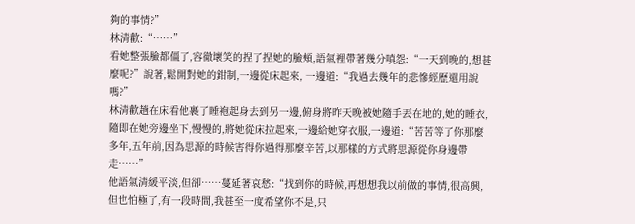夠的事情?”
林清歡:“……”
看她整張臉都僵了,容徹壞笑的捏了捏她的臉頰,語氣裡帶著幾分嗔怨:“一天到晚的,想甚麼呢?”說著,鬆開對她的鉗制,一邊從床起來, 一邊道:“我過去幾年的悲慘經歷還用說嗎?”
林清歡趟在床看他裹了睡袍起身去到另一邊,俯身將昨天晚被她隨手丟在地的,她的睡衣,隨即在她旁邊坐下,慢慢的,將她從床拉起來,一邊給她穿衣服,一邊道:“苦苦等了你那麼多年,五年前,因為思源的時候害得你過得那麼辛苦,以那樣的方式將思源從你身邊帶走……”
他語氣清緩平淡,但卻……蔓延著哀愁:“找到你的時候,再想想我以前做的事情,很高興,但也怕極了,有一段時間,我甚至一度希望你不是,只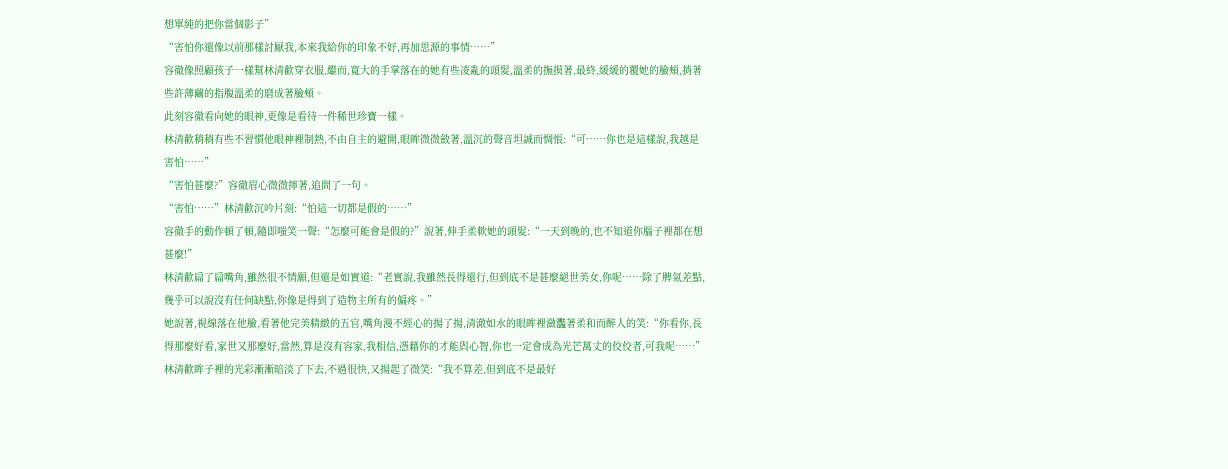想單純的把你當個影子”
“害怕你還像以前那樣討厭我,本來我給你的印象不好,再加思源的事情……”
容徹像照顧孩子一樣幫林清歡穿衣服,繼而,寬大的手掌落在的她有些凌亂的頭髮,溫柔的撫摸著,最終,緩緩的覆她的臉頰,捎著些許薄繭的指腹溫柔的磨成著臉頰。
此刻容徹看向她的眼神,更像是看待一件稀世珍寶一樣。
林清歡稍稍有些不習慣他眼神裡制熱,不由自主的避開,眼眸微微斂著,溫沉的聲音坦誠而惆悵:“可……你也是這樣說,我越是害怕……”
“害怕甚麼?”容徹眉心微微擰著,追問了一句。
“害怕……”林清歡沉吟片刻:“怕這一切都是假的……”
容徹手的動作頓了頓,隨即嗤笑一聲:“怎麼可能會是假的?”說著,伸手柔軟她的頭髮:“一天到晚的,也不知道你腦子裡都在想甚麼!”
林清歡扁了扁嘴角,雖然很不情願,但還是如實道:“老實說,我雖然長得還行,但到底不是甚麼絕世美女,你呢……除了脾氣差點,幾乎可以說沒有任何缺點,你像是得到了造物主所有的偏疼。”
她說著,視線落在他臉,看著他完美精緻的五官,嘴角漫不經心的揚了揚,清澈如水的眼眸裡瀲灩著柔和而醉人的笑:“你看你,長得那麼好看,家世又那麼好,當然,算是沒有容家,我相信,憑藉你的才能與心智,你也一定會成為光芒萬丈的佼佼者,可我呢……”
林清歡眸子裡的光彩漸漸暗淡了下去,不過很快,又揚起了微笑:“我不算差,但到底不是最好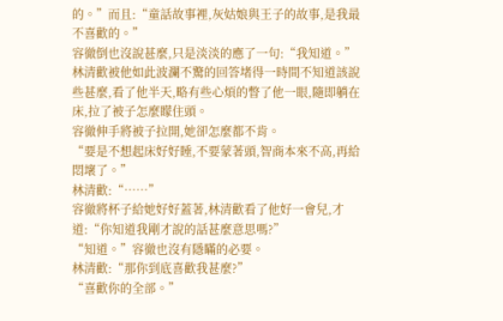的。”而且:“童話故事裡,灰姑娘與王子的故事,是我最不喜歡的。”
容徹倒也沒說甚麼,只是淡淡的應了一句:“我知道。”
林清歡被他如此波瀾不驚的回答堵得一時間不知道該說些甚麼,看了他半天,略有些心煩的瞥了他一眼,隨即躺在床,拉了被子怎麼矇住頭。
容徹伸手將被子拉開,她卻怎麼都不肯。
“要是不想起床好好睡,不要蒙著頭,智商本來不高,再給悶壞了。”
林清歡:“……”
容徹將杯子給她好好蓋著,林清歡看了他好一會兒,才道:“你知道我剛才說的話甚麼意思嗎?”
“知道。”容徹也沒有隱瞞的必要。
林清歡:“那你到底喜歡我甚麼?”
“喜歡你的全部。”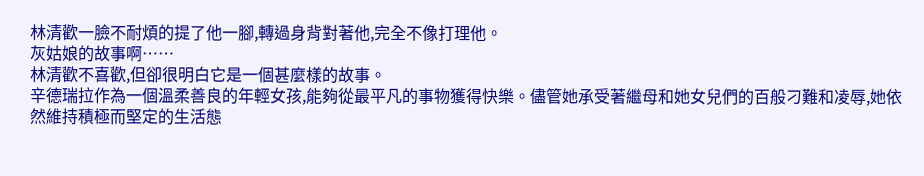林清歡一臉不耐煩的提了他一腳,轉過身背對著他,完全不像打理他。
灰姑娘的故事啊……
林清歡不喜歡,但卻很明白它是一個甚麼樣的故事。
辛德瑞拉作為一個溫柔善良的年輕女孩,能夠從最平凡的事物獲得快樂。儘管她承受著繼母和她女兒們的百般刁難和凌辱,她依然維持積極而堅定的生活態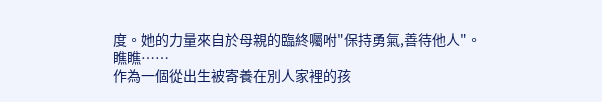度。她的力量來自於母親的臨終囑咐"保持勇氣,善待他人"。
瞧瞧……
作為一個從出生被寄養在別人家裡的孩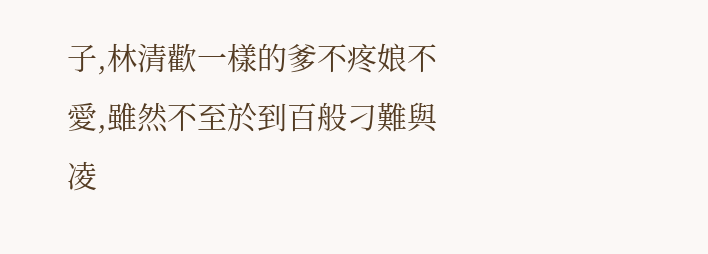子,林清歡一樣的爹不疼娘不愛,雖然不至於到百般刁難與凌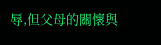辱,但父母的關懷與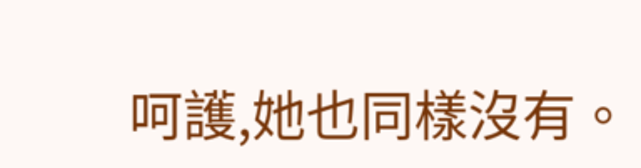呵護,她也同樣沒有。